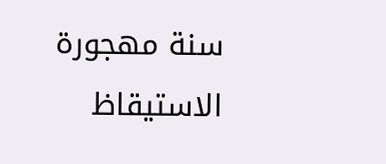سنة مهجورة الاستيقاظ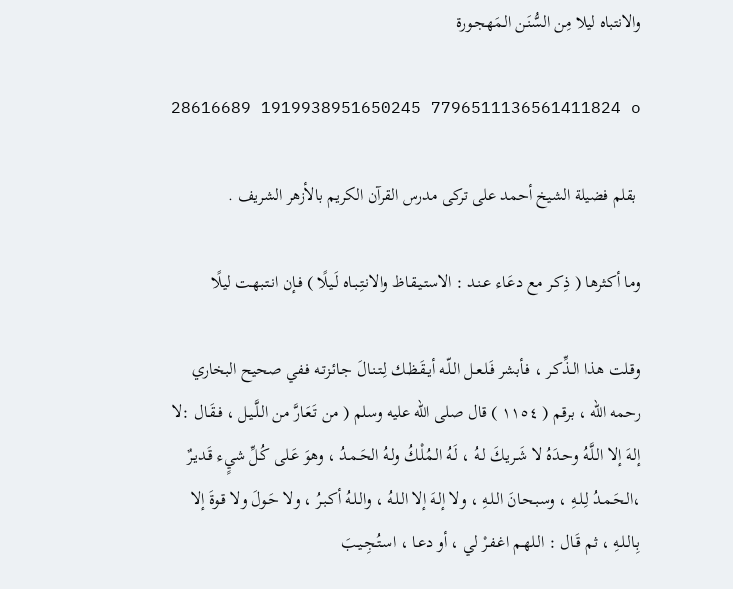والانتباه ليلا مِن السُّنَـن الـمَهجـورة

28616689 1919938951650245 7796511136561411824 o

 بقلم فضيلة الشيخ أحمد على تركى مدرس القرآن الكريم بالأزهر الشريف .

وما أكـثرها ( ذِكـر مع دعَـاء عـنـد : الاستـيـقـاظ والانـتِـبـاه لَـيلًا ) فـإن انـتـبهـت ليلًا

وقـلت هذا الـذِّكـر ، فـأبشر فَـلـعـل الـلّـه أيـقَـظـك لِـتـنـالَ جـائـزتـه فـفي صحيح البخاري رحمه الله ، برقم ( ١١٥٤ ) قال صلى الله عليه وسلم ( من تَـعَـارَّ من الـلَّـيـل ، فـقَـال :لا إلـهَ إلا الـلَّـهُ وحـدَهُ لا شَـريـكَ لـهُ ، لَـهُ الـمُلْـكُ ولـهُ الحَـمـدُ ، وهوَ عَـلى كُـلِّ شيٍء قَـديـرٌ ،الـحَـمـدُ لِـلـهِ ، وسبـحـانَ الـلـهِ ، ولا إلـهَ إلا الـلـهُ ، والـلـهُ أكـبـرُ ، ولا حَـولَ ولا قـوةَ إلا بِـالـلـهِ ، ثم قَـال : الـلهـم اغـفـرْ لي ، أو دعـا ، اسـتُـجِـيـبَ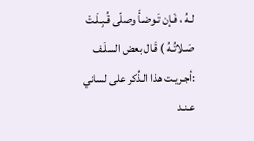لـهُ ، فَـإن تَـوضـأَ وصلّى قُـبِـلَـتْ صَـلاتُـهُ ) قَـال بعض السلَـف :أجـريـت هذا الـذِّكر على لساني عـنـد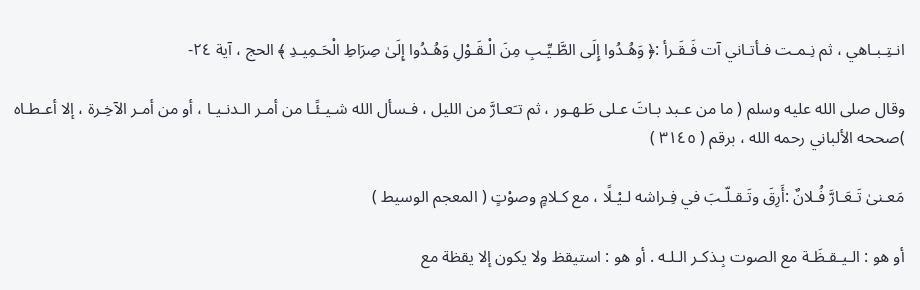انـتِـبـاهي ، ثم نِـمـت فـأتـاني آت فَـقَـرأ :﴿ وَهُـدُوا إِلَى الطَّـيِّـبِ مِنَ الْـقَـوْلِ وَهُـدُوا إِلَىٰ صِرَاطِ الْحَـمِيـدِ ﴾ الحج ، آية ٢٤-

وقال صلى الله عليه وسلم ( ما من عـبد بـاتَ عـلى طَـهـور ، ثم تـَعـارَّ من الليل ، فـسأل الله شـيـئًـا من أمـر الـدنـيـا ، أو من أمـر الآخِـرة ، إلا أعـطـاه )صححه الألباني رحمه الله ، برقم ( ٣١٤٥ )

مَعـنىٰ تَـعَـارَّ فُـلانٌ :أَرِقَ وتَـقـلّـبَ في فِـراشه لـيْـلًا ، مع كـلامٍ وصوْتٍ ( المعجم الوسيط )

أو هو : الـيـقـظَـة مع الصوت بِـذكـر الـلـه . أو هو : استيقظ ولا يكون إلا يقظة مع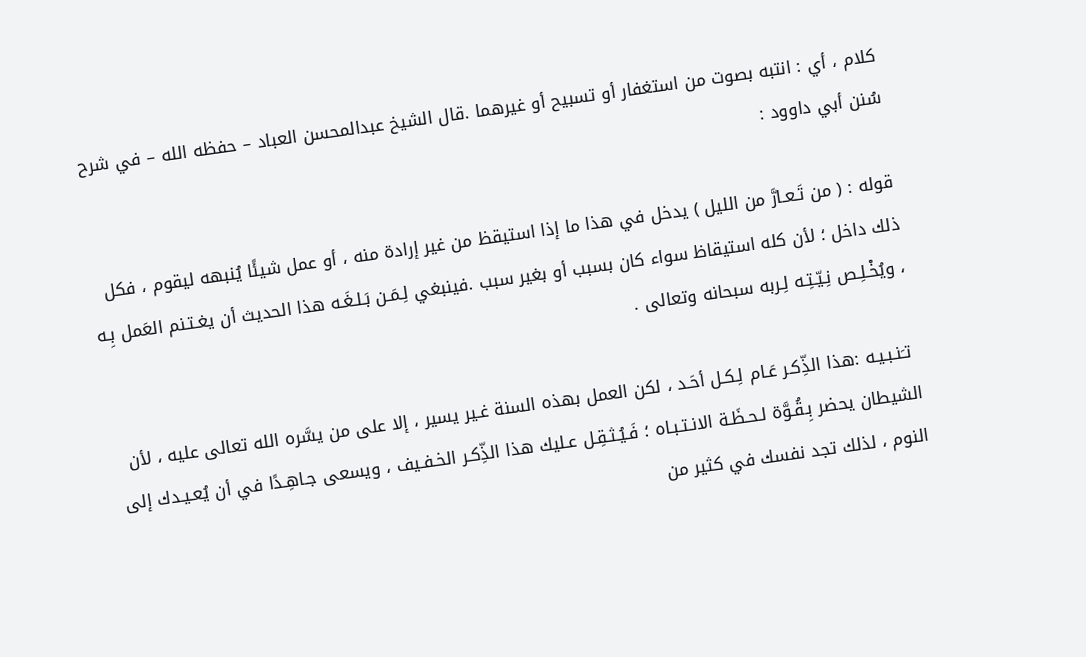كلام ، أي : انتبه بصوت من استغفار أو تسبيح أو غيرهما .قال الشيخ عبدالمحسن العباد – حفظه الله – في شرح سُنن أبي داوود :

قوله : ( من تَـعـارَّ من الليل ) يدخل في هذا ما إذا استيقظ من غير إرادة منه ، أو عمل شيئًا يُنبهه ليقوم ، فكل ذلك داخل ؛ لأن كله استيقاظ سواء كان بسبب أو بغير سبب .فينبغي لِـمَـن بَـلـغَـه هذا الحديث أن يغـتـنم العَمل بِـه ، ويُخْـلِـص نِـيّـتِـه لِـربه سبحانه وتعالى .

 تـَنـبـيـه :هذا الذِّكـر عَـام لِـكـل أحَـد ، لكن العمل بهذه السنة غـير يسير ، إلا على من يسَّره الله تعالى عليه ، لأن الشيطان يحضر بِـقُـوَّة لـحـظَـة الانـتـبـاه ؛ فَـيُـثـقِـل عـليك هذا الذِّكـر الخـفـيف ، ويسعى جـاهِـدًا في أن يُعـيـدك إلى النوم ، لذلك تجد نفسك في كثير من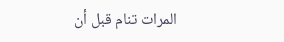المرات تنام قبل أن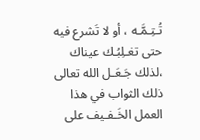تُـتِـمَّـه ، أو لا تَشرع فيه حتى تغـلِبُـك عيناك ،لذلك جَـعَـل الله تعالى ذلك الثواب في هذا العمل الخَـفـيف على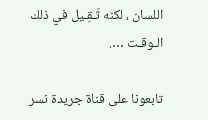اللسان ، لكنه ثَـقِـيل في ذلك الـوقـت ….

تابعونا على قناة جريدة نسر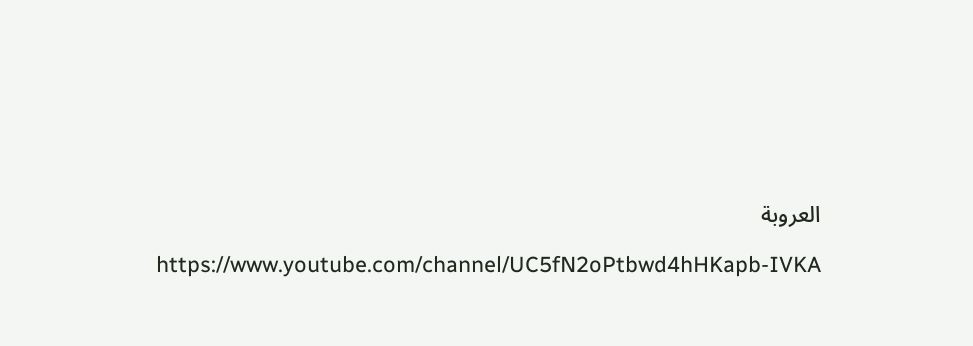العروبة

https://www.youtube.com/channel/UC5fN2oPtbwd4hHKapb-IVKA